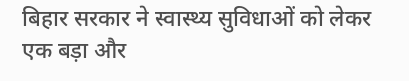बिहार सरकार ने स्वास्थ्य सुविधाओं को लेकर एक बड़ा और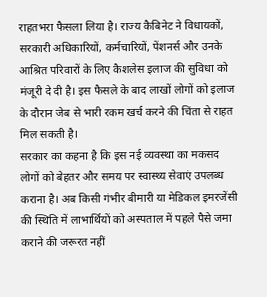राहतभरा फैसला लिया है। राज्य कैबिनेट ने विधायकों, सरकारी अधिकारियों, कर्मचारियों, पेंशनर्स और उनके आश्रित परिवारों के लिए कैशलेस इलाज की सुविधा को मंजूरी दे दी है। इस फैसले के बाद लाखों लोगों को इलाज के दौरान जेब से भारी रकम खर्च करने की चिंता से राहत मिल सकती है।
सरकार का कहना है कि इस नई व्यवस्था का मकसद लोगों को बेहतर और समय पर स्वास्थ्य सेवाएं उपलब्ध कराना है। अब किसी गंभीर बीमारी या मेडिकल इमरजेंसी की स्थिति में लाभार्थियों को अस्पताल में पहले पैसे जमा कराने की जरूरत नहीं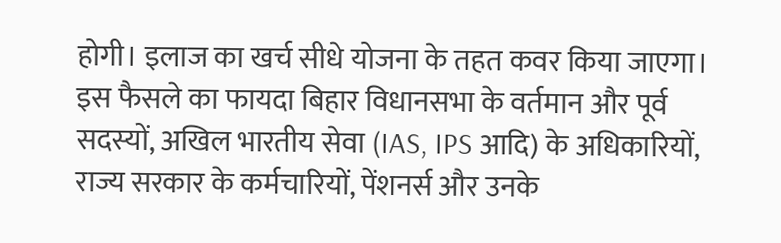होगी। इलाज का खर्च सीधे योजना के तहत कवर किया जाएगा।
इस फैसले का फायदा बिहार विधानसभा के वर्तमान और पूर्व सदस्यों, अखिल भारतीय सेवा (IAS, IPS आदि) के अधिकारियों, राज्य सरकार के कर्मचारियों, पेंशनर्स और उनके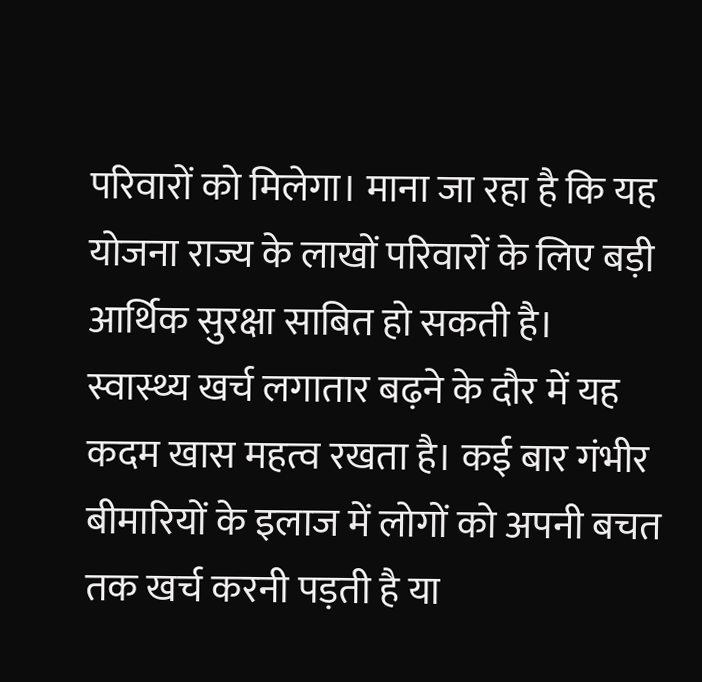परिवारों को मिलेगा। माना जा रहा है कि यह योजना राज्य के लाखों परिवारों के लिए बड़ी आर्थिक सुरक्षा साबित हो सकती है।
स्वास्थ्य खर्च लगातार बढ़ने के दौर में यह कदम खास महत्व रखता है। कई बार गंभीर बीमारियों के इलाज में लोगों को अपनी बचत तक खर्च करनी पड़ती है या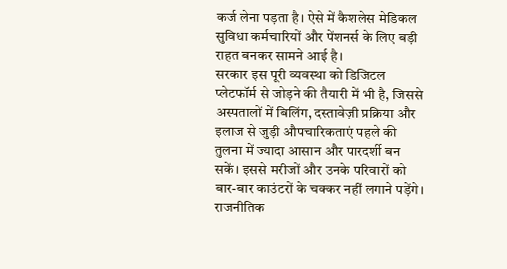कर्ज लेना पड़ता है। ऐसे में कैशलेस मेडिकल सुविधा कर्मचारियों और पेंशनर्स के लिए बड़ी राहत बनकर सामने आई है।
सरकार इस पूरी व्यवस्था को डिजिटल प्लेटफॉर्म से जोड़ने की तैयारी में भी है, जिससे अस्पतालों में बिलिंग, दस्तावेज़ी प्रक्रिया और इलाज से जुड़ी औपचारिकताएं पहले की तुलना में ज्यादा आसान और पारदर्शी बन सकें। इससे मरीजों और उनके परिवारों को बार-बार काउंटरों के चक्कर नहीं लगाने पड़ेंगे।
राजनीतिक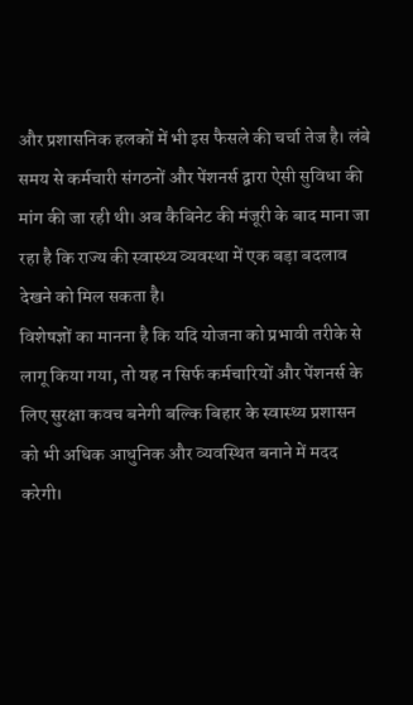और प्रशासनिक हलकों में भी इस फैसले की चर्चा तेज है। लंबे समय से कर्मचारी संगठनों और पेंशनर्स द्वारा ऐसी सुविधा की मांग की जा रही थी। अब कैबिनेट की मंजूरी के बाद माना जा रहा है कि राज्य की स्वास्थ्य व्यवस्था में एक बड़ा बदलाव देखने को मिल सकता है।
विशेषज्ञों का मानना है कि यदि योजना को प्रभावी तरीके से लागू किया गया, तो यह न सिर्फ कर्मचारियों और पेंशनर्स के लिए सुरक्षा कवच बनेगी बल्कि बिहार के स्वास्थ्य प्रशासन को भी अधिक आधुनिक और व्यवस्थित बनाने में मदद करेगी।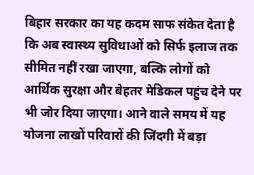बिहार सरकार का यह कदम साफ संकेत देता है कि अब स्वास्थ्य सुविधाओं को सिर्फ इलाज तक सीमित नहीं रखा जाएगा, बल्कि लोगों को आर्थिक सुरक्षा और बेहतर मेडिकल पहुंच देने पर भी जोर दिया जाएगा। आने वाले समय में यह योजना लाखों परिवारों की जिंदगी में बड़ा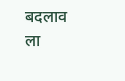बदलाव ला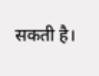सकती है।